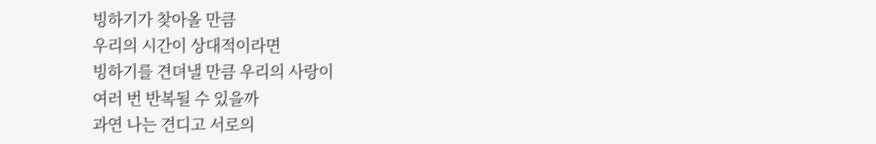빙하기가 찾아올 만큼
우리의 시간이 상대적이라면
빙하기를 견뎌낼 만큼 우리의 사랑이
여러 번 반복될 수 있을까
과연 나는 견디고 서로의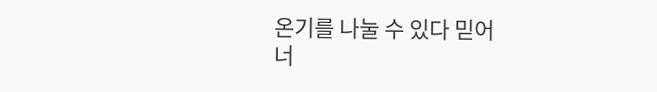온기를 나눌 수 있다 믿어
너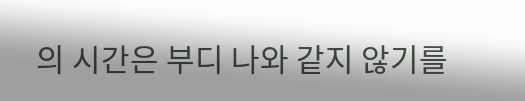의 시간은 부디 나와 같지 않기를